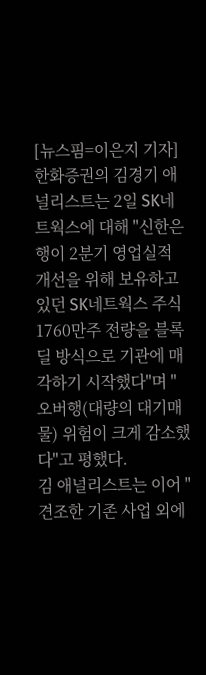[뉴스핌=이은지 기자] 한화증권의 김경기 애널리스트는 2일 SK네트웍스에 대해 "신한은행이 2분기 영업실적 개선을 위해 보유하고 있던 SK네트웍스 주식 1760만주 전량을 블록딜 방식으로 기관에 매각하기 시작했다"며 "오버행(대량의 대기매물) 위험이 크게 감소했다"고 평했다.
김 애널리스트는 이어 "견조한 기존 사업 외에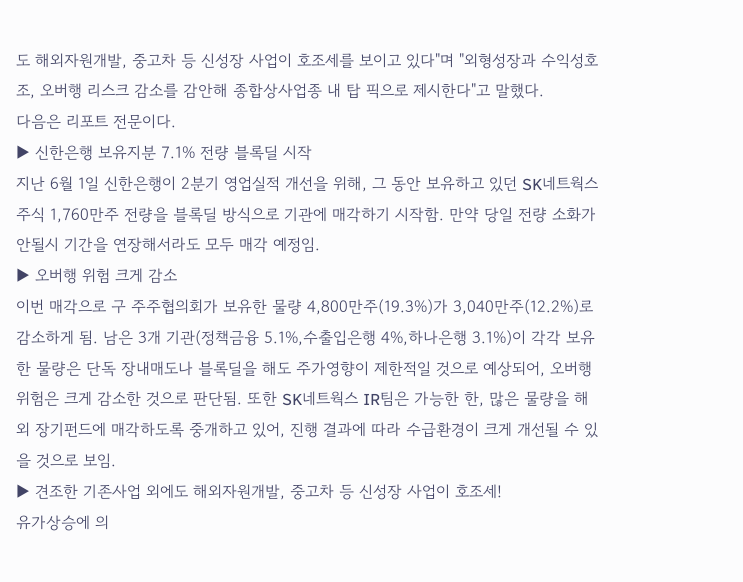도 해외자원개발, 중고차 등 신성장 사업이 호조세를 보이고 있다"며 "외형성장과 수익성호조, 오버행 리스크 감소를 감안해 종합상사업종 내 탑 픽으로 제시한다"고 말했다.
다음은 리포트 전문이다.
▶ 신한은행 보유지분 7.1% 전량 블록딜 시작
지난 6월 1일 신한은행이 2분기 영업실적 개선을 위해, 그 동안 보유하고 있던 SK네트웍스 주식 1,760만주 전량을 블록딜 방식으로 기관에 매각하기 시작함. 만약 당일 전량 소화가 안될시 기간을 연장해서라도 모두 매각 예정임.
▶ 오버행 위험 크게 감소
이번 매각으로 구 주주협의회가 보유한 물량 4,800만주(19.3%)가 3,040만주(12.2%)로 감소하게 됨. 남은 3개 기관(정책금융 5.1%,수출입은행 4%,하나은행 3.1%)이 각각 보유한 물량은 단독 장내매도나 블록딜을 해도 주가영향이 제한적일 것으로 예상되어, 오버행 위험은 크게 감소한 것으로 판단됨. 또한 SK네트웍스 IR팀은 가능한 한, 많은 물량을 해외 장기펀드에 매각하도록 중개하고 있어, 진행 결과에 따라 수급환경이 크게 개선될 수 있을 것으로 보임.
▶ 견조한 기존사업 외에도 해외자원개발, 중고차 등 신성장 사업이 호조세!
유가상승에 의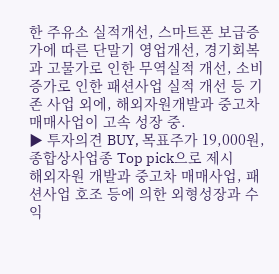한 주유소 실적개선, 스마트폰 보급증가에 따른 단말기 영업개선, 경기회복과 고물가로 인한 무역실적 개선, 소비증가로 인한 패션사업 실적 개선 등 기존 사업 외에, 해외자원개발과 중고차 매매사업이 고속 성장 중.
▶ 투자의견 BUY, 목표주가 19,000원, 종합상사업종 Top pick으로 제시
해외자원 개발과 중고차 매매사업, 패션사업 호조 등에 의한 외형성장과 수익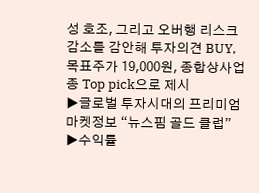성 호조, 그리고 오버행 리스크 감소를 감안해 투자의견 BUY, 목표주가 19,000원, 종합상사업종 Top pick으로 제시
▶글로벌 투자시대의 프리미엄 마켓정보 “뉴스핌 골드 클럽”
▶수익률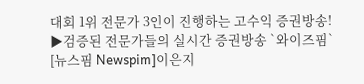대회 1위 전문가 3인이 진행하는 고수익 증권방송!
▶검증된 전문가들의 실시간 증권방송 `와이즈핌`
[뉴스핌 Newspim]이은지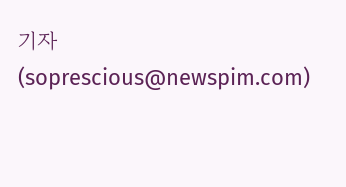기자 (soprescious@newspim.com)